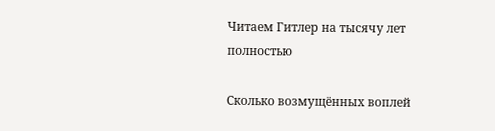Читаем Гитлер на тысячу лет полностью

Сколько возмущённых воплей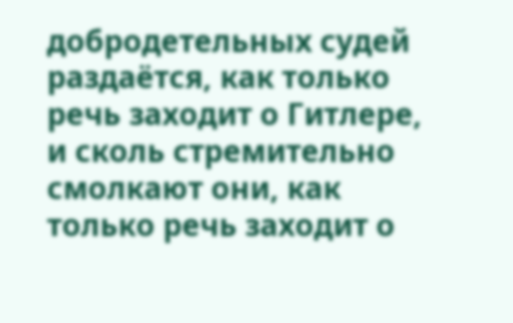добродетельных судей раздаётся, как только речь заходит о Гитлере, и сколь стремительно смолкают они, как только речь заходит о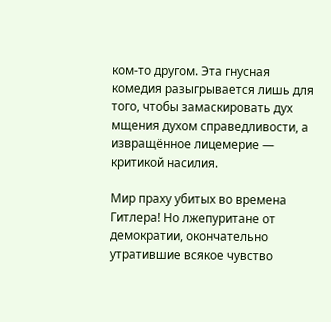ком-то другом. Эта гнусная комедия разыгрывается лишь для того, чтобы замаскировать дух мщения духом справедливости, а извращённое лицемерие — критикой насилия.

Мир праху убитых во времена Гитлера! Но лжепуритане от демократии, окончательно утратившие всякое чувство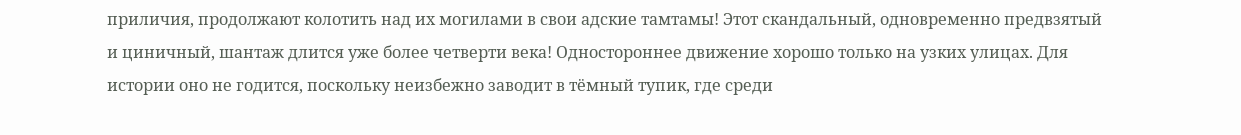приличия, продолжают колотить над их могилами в свои адские тамтамы! Этот скандальный, одновременно предвзятый и циничный, шантаж длится уже более четверти века! Одностороннее движение хорошо только на узких улицах. Для истории оно не годится, поскольку неизбежно заводит в тёмный тупик, где среди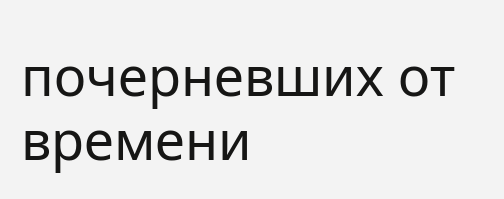почерневших от времени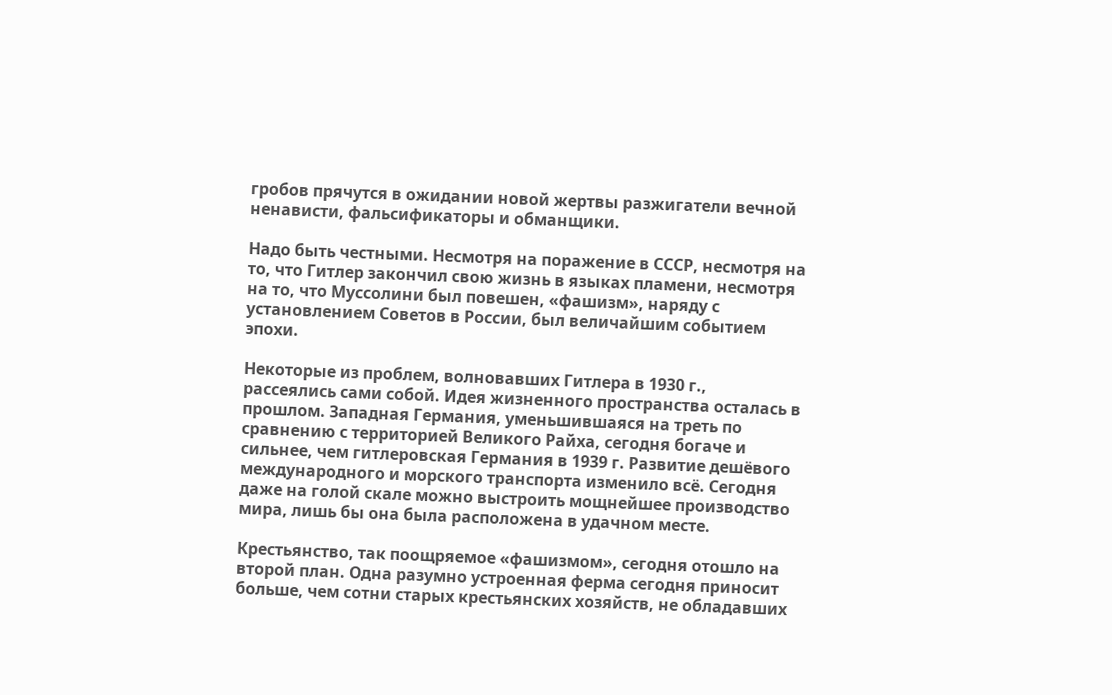гробов прячутся в ожидании новой жертвы разжигатели вечной ненависти, фальсификаторы и обманщики.

Надо быть честными. Несмотря на поражение в СССР, несмотря на то, что Гитлер закончил свою жизнь в языках пламени, несмотря на то, что Муссолини был повешен, «фашизм», наряду с установлением Советов в России, был величайшим событием эпохи.

Некоторые из проблем, волновавших Гитлера в 1930 г., рассеялись сами собой. Идея жизненного пространства осталась в прошлом. Западная Германия, уменьшившаяся на треть по сравнению с территорией Великого Райха, сегодня богаче и сильнее, чем гитлеровская Германия в 1939 г. Развитие дешёвого международного и морского транспорта изменило всё. Сегодня даже на голой скале можно выстроить мощнейшее производство мира, лишь бы она была расположена в удачном месте.

Крестьянство, так поощряемое «фашизмом», сегодня отошло на второй план. Одна разумно устроенная ферма сегодня приносит больше, чем сотни старых крестьянских хозяйств, не обладавших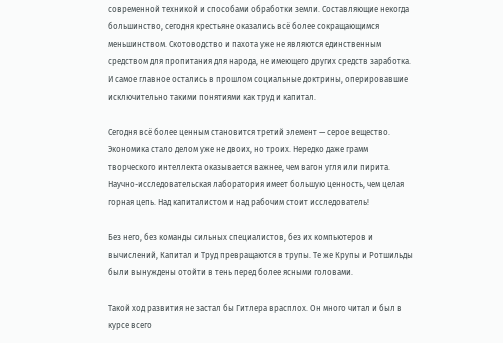современной техникой и способами обработки земли. Составляющие некогда большинство, сегодня крестьяне оказались всё более сокращающимся меньшинством. Скотоводство и пахота уже не являются единственным средством для пропитания для народа, не имеющего других средств заработка. И самое главное остались в прошлом социальные доктрины, оперировавшие исключительно такими понятиями как труд и капитал.

Сегодня всё более ценным становится третий элемент — серое вещество. Экономика стало делом уже не двоих, но троих. Нередко даже грамм творческого интеллекта оказывается важнее, чем вагон угля или пирита. Научно-исследовательская лаборатория имеет большую ценность, чем целая горная цепь. Над капиталистом и над рабочим стоит исследователь!

Без него, без команды сильных специалистов, без их компьютеров и вычислений, Капитал и Труд превращаются в трупы. Те же Крупы и Ротшильды были вынуждены отойти в тень перед более ясными головами.

Такой ход развития не застал бы Гитлера врасплох. Он много читал и был в курсе всего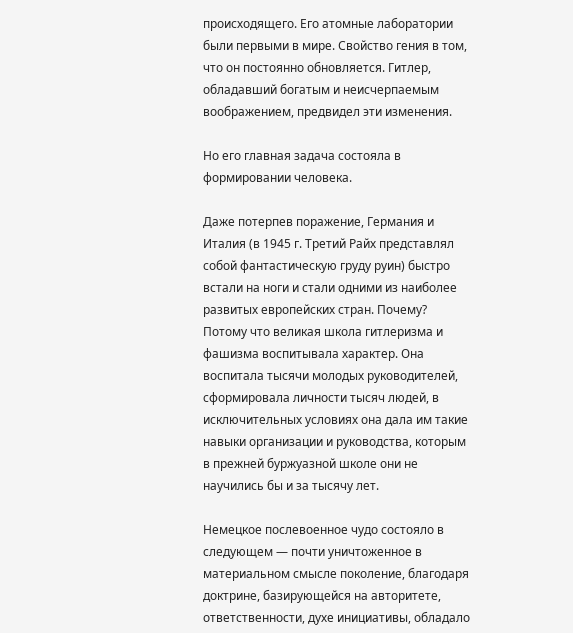происходящего. Его атомные лаборатории были первыми в мире. Свойство гения в том, что он постоянно обновляется. Гитлер, обладавший богатым и неисчерпаемым воображением, предвидел эти изменения.

Но его главная задача состояла в формировании человека.

Даже потерпев поражение, Германия и Италия (в 1945 г. Третий Райх представлял собой фантастическую груду руин) быстро встали на ноги и стали одними из наиболее развитых европейских стран. Почему? Потому что великая школа гитлеризма и фашизма воспитывала характер. Она воспитала тысячи молодых руководителей, сформировала личности тысяч людей, в исключительных условиях она дала им такие навыки организации и руководства, которым в прежней буржуазной школе они не научились бы и за тысячу лет.

Немецкое послевоенное чудо состояло в следующем — почти уничтоженное в материальном смысле поколение, благодаря доктрине, базирующейся на авторитете, ответственности, духе инициативы, обладало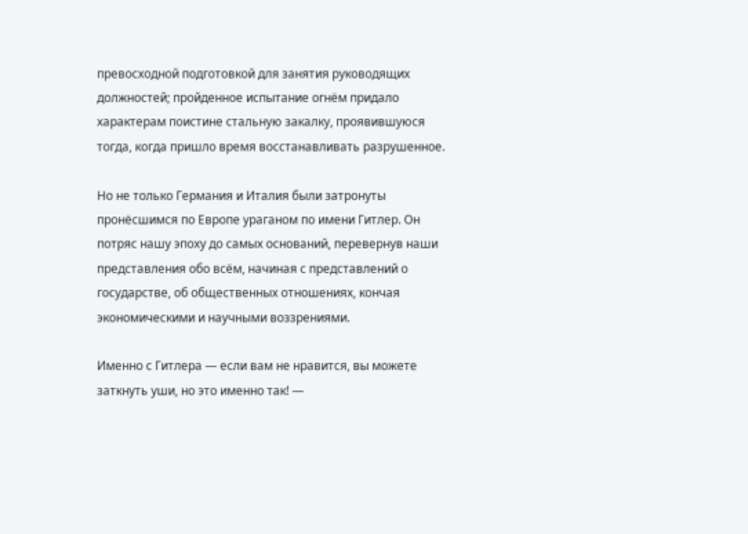превосходной подготовкой для занятия руководящих должностей; пройденное испытание огнём придало характерам поистине стальную закалку, проявившуюся тогда, когда пришло время восстанавливать разрушенное.

Но не только Германия и Италия были затронуты пронёсшимся по Европе ураганом по имени Гитлер. Он потряс нашу эпоху до самых оснований, перевернув наши представления обо всём, начиная с представлений о государстве, об общественных отношениях, кончая экономическими и научными воззрениями.

Именно с Гитлера — если вам не нравится, вы можете заткнуть уши, но это именно так! —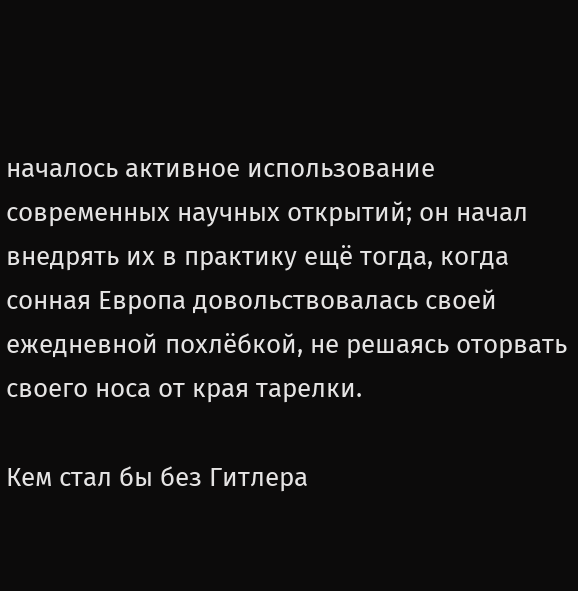началось активное использование современных научных открытий; он начал внедрять их в практику ещё тогда, когда сонная Европа довольствовалась своей ежедневной похлёбкой, не решаясь оторвать своего носа от края тарелки.

Кем стал бы без Гитлера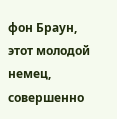фон Браун, этот молодой немец, совершенно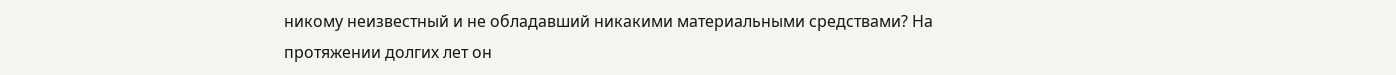никому неизвестный и не обладавший никакими материальными средствами? На протяжении долгих лет он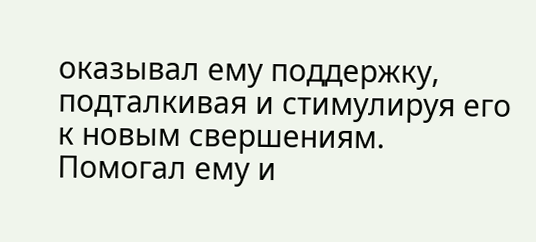оказывал ему поддержку, подталкивая и стимулируя его к новым свершениям. Помогал ему и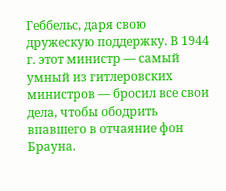Геббельс, даря свою дружескую поддержку. В 1944 г. этот министр — самый умный из гитлеровских министров — бросил все свои дела, чтобы ободрить впавшего в отчаяние фон Брауна.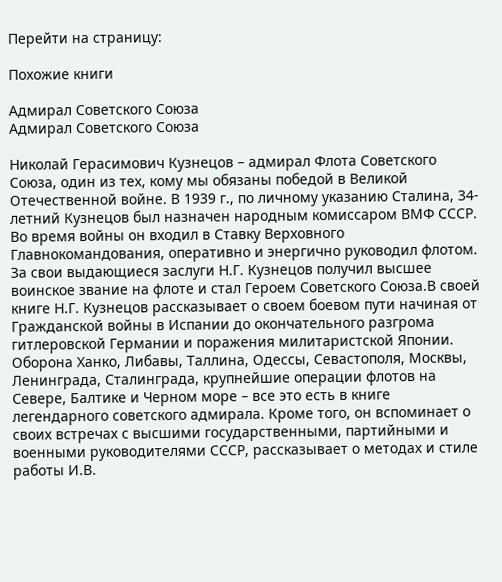Перейти на страницу:

Похожие книги

Адмирал Советского Союза
Адмирал Советского Союза

Николай Герасимович Кузнецов – адмирал Флота Советского Союза, один из тех, кому мы обязаны победой в Великой Отечественной войне. В 1939 г., по личному указанию Сталина, 34-летний Кузнецов был назначен народным комиссаром ВМФ СССР. Во время войны он входил в Ставку Верховного Главнокомандования, оперативно и энергично руководил флотом. За свои выдающиеся заслуги Н.Г. Кузнецов получил высшее воинское звание на флоте и стал Героем Советского Союза.В своей книге Н.Г. Кузнецов рассказывает о своем боевом пути начиная от Гражданской войны в Испании до окончательного разгрома гитлеровской Германии и поражения милитаристской Японии. Оборона Ханко, Либавы, Таллина, Одессы, Севастополя, Москвы, Ленинграда, Сталинграда, крупнейшие операции флотов на Севере, Балтике и Черном море – все это есть в книге легендарного советского адмирала. Кроме того, он вспоминает о своих встречах с высшими государственными, партийными и военными руководителями СССР, рассказывает о методах и стиле работы И.В.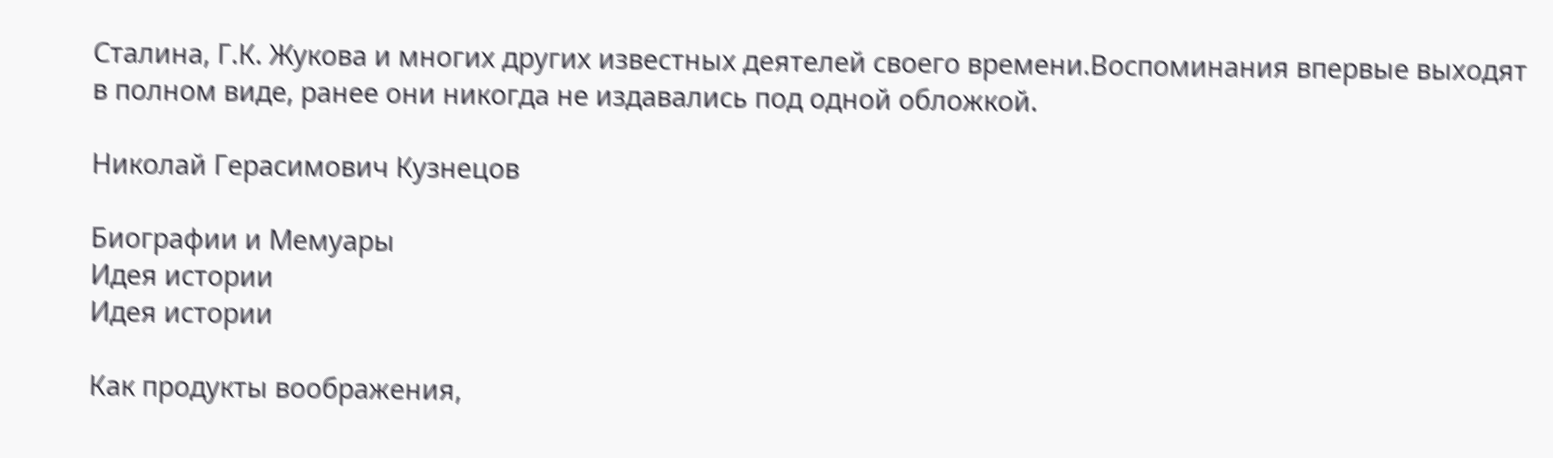Сталина, Г.К. Жукова и многих других известных деятелей своего времени.Воспоминания впервые выходят в полном виде, ранее они никогда не издавались под одной обложкой.

Николай Герасимович Кузнецов

Биографии и Мемуары
Идея истории
Идея истории

Как продукты воображения,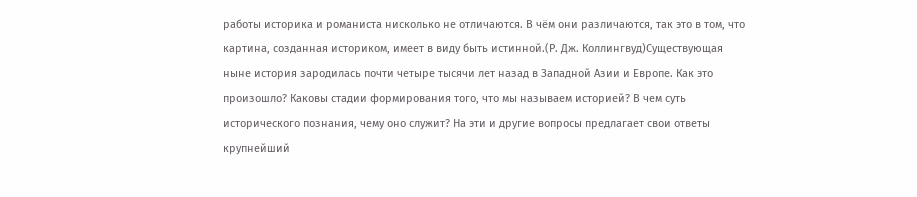работы историка и романиста нисколько не отличаются. В чём они различаются, так это в том, что картина, созданная историком, имеет в виду быть истинной.(Р. Дж. Коллингвуд)Существующая ныне история зародилась почти четыре тысячи лет назад в Западной Азии и Европе. Как это произошло? Каковы стадии формирования того, что мы называем историей? В чем суть исторического познания, чему оно служит? На эти и другие вопросы предлагает свои ответы крупнейший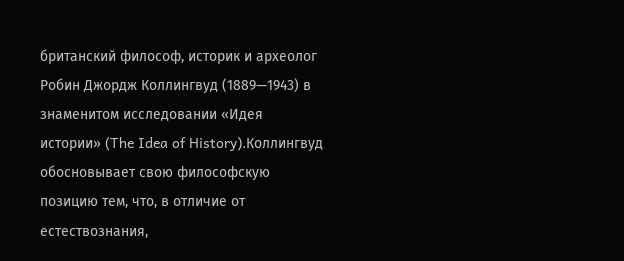британский философ, историк и археолог Робин Джордж Коллингвуд (1889—1943) в знаменитом исследовании «Идея истории» (The Idea of History).Коллингвуд обосновывает свою философскую позицию тем, что, в отличие от естествознания,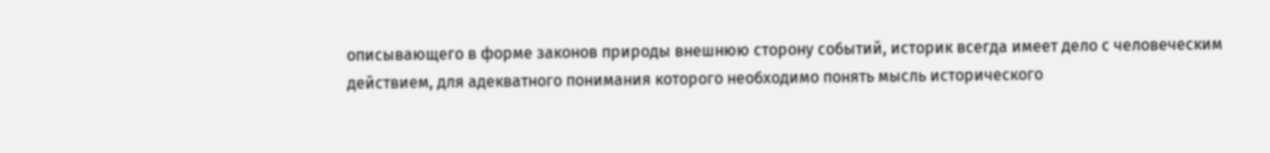описывающего в форме законов природы внешнюю сторону событий, историк всегда имеет дело с человеческим действием, для адекватного понимания которого необходимо понять мысль исторического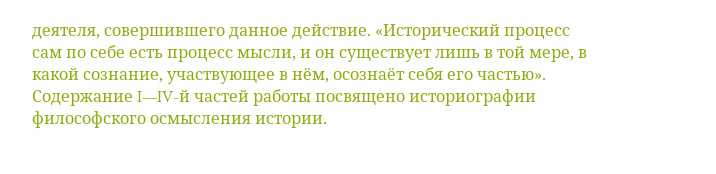деятеля, совершившего данное действие. «Исторический процесс сам по себе есть процесс мысли, и он существует лишь в той мере, в какой сознание, участвующее в нём, осознаёт себя его частью». Содержание I—IV-й частей работы посвящено историографии философского осмысления истории.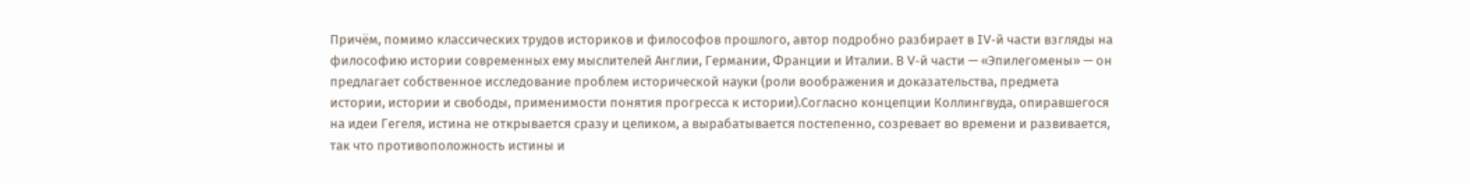Причём, помимо классических трудов историков и философов прошлого, автор подробно разбирает в IV-й части взгляды на философию истории современных ему мыслителей Англии, Германии, Франции и Италии. В V-й части — «Эпилегомены» — он предлагает собственное исследование проблем исторической науки (роли воображения и доказательства, предмета истории, истории и свободы, применимости понятия прогресса к истории).Согласно концепции Коллингвуда, опиравшегося на идеи Гегеля, истина не открывается сразу и целиком, а вырабатывается постепенно, созревает во времени и развивается, так что противоположность истины и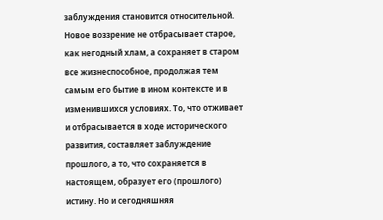заблуждения становится относительной. Новое воззрение не отбрасывает старое, как негодный хлам, а сохраняет в старом все жизнеспособное, продолжая тем самым его бытие в ином контексте и в изменившихся условиях. То, что отживает и отбрасывается в ходе исторического развития, составляет заблуждение прошлого, а то, что сохраняется в настоящем, образует его (прошлого) истину. Но и сегодняшняя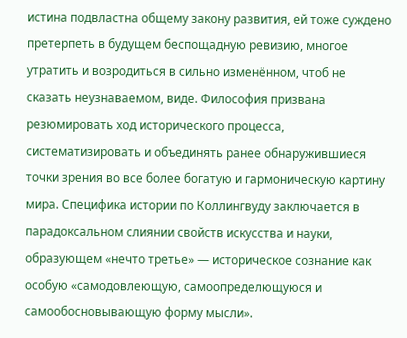истина подвластна общему закону развития, ей тоже суждено претерпеть в будущем беспощадную ревизию, многое утратить и возродиться в сильно изменённом, чтоб не сказать неузнаваемом, виде. Философия призвана резюмировать ход исторического процесса, систематизировать и объединять ранее обнаружившиеся точки зрения во все более богатую и гармоническую картину мира. Специфика истории по Коллингвуду заключается в парадоксальном слиянии свойств искусства и науки, образующем «нечто третье» — историческое сознание как особую «самодовлеющую, самоопределющуюся и самообосновывающую форму мысли».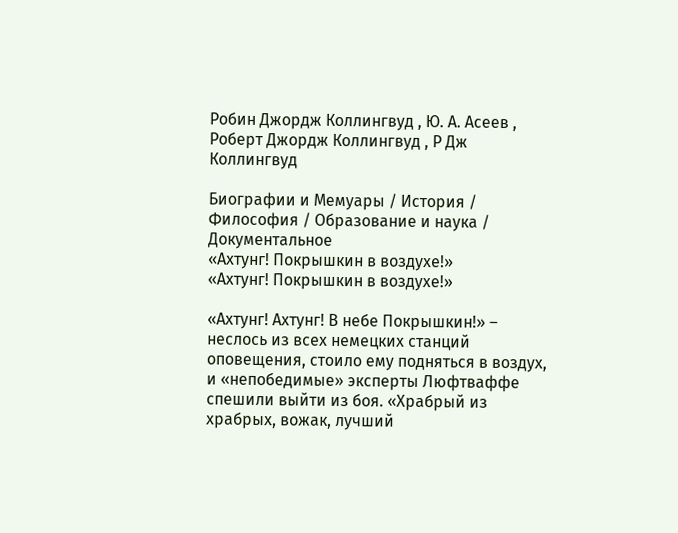Робин Джордж Коллингвуд , Ю. А. Асеев , Роберт Джордж Коллингвуд , Р Дж Коллингвуд

Биографии и Мемуары / История / Философия / Образование и наука / Документальное
«Ахтунг! Покрышкин в воздухе!»
«Ахтунг! Покрышкин в воздухе!»

«Ахтунг! Ахтунг! В небе Покрышкин!» – неслось из всех немецких станций оповещения, стоило ему подняться в воздух, и «непобедимые» эксперты Люфтваффе спешили выйти из боя. «Храбрый из храбрых, вожак, лучший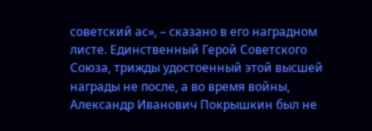советский ас», – сказано в его наградном листе. Единственный Герой Советского Союза, трижды удостоенный этой высшей награды не после, а во время войны, Александр Иванович Покрышкин был не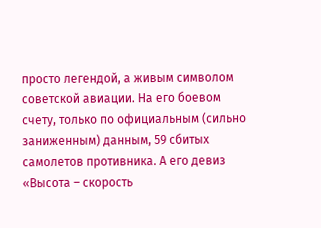просто легендой, а живым символом советской авиации. На его боевом счету, только по официальным (сильно заниженным) данным, 59 сбитых самолетов противника. А его девиз «Высота – скорость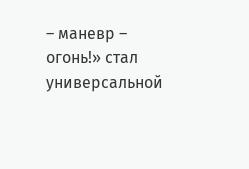– маневр – огонь!» стал универсальной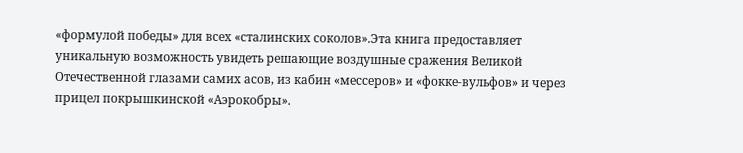«формулой победы» для всех «сталинских соколов».Эта книга предоставляет уникальную возможность увидеть решающие воздушные сражения Великой Отечественной глазами самих асов, из кабин «мессеров» и «фокке-вульфов» и через прицел покрышкинской «Аэрокобры».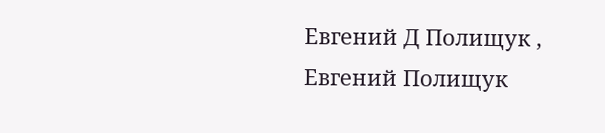Евгений Д Полищук , Евгений Полищук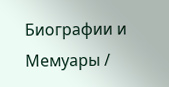Биографии и Мемуары /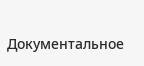Документальное